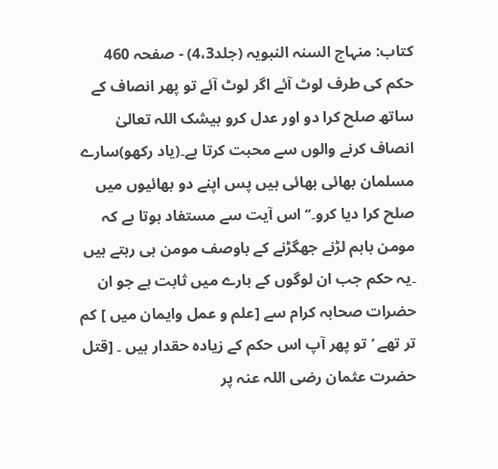کتاب: منہاج السنہ النبویہ (جلد4،3) - صفحہ 460
حکم کی طرف لوٹ آئے اگر لوٹ آئے تو پھر انصاف کے ساتھ صلح کرا دو اور عدل کرو بیشک اللہ تعالیٰ انصاف کرنے والوں سے محبت کرتا ہے۔(یاد رکھو)سارے مسلمان بھائی بھائی ہیں پس اپنے دو بھائیوں میں صلح کرا دیا کرو۔‘‘ اس آیت سے مستفاد ہوتا ہے کہ مومن باہم لڑنے جھگڑنے کے باوصف مومن ہی رہتے ہیں ۔یہ حکم جب ان لوگوں کے بارے میں ثابت ہے جو ان حضرات صحابہ کرام سے [علم و عمل وایمان میں ] کم تر تھے ‘تو پھر آپ اس حکم کے زیادہ حقدار ہیں ۔ [قتل حضرت عثمان رضی اللہ عنہ پر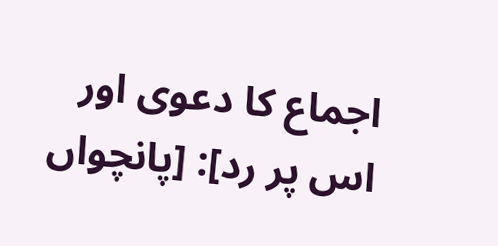اجماع کا دعوی اور اس پر رد]: [پانچواں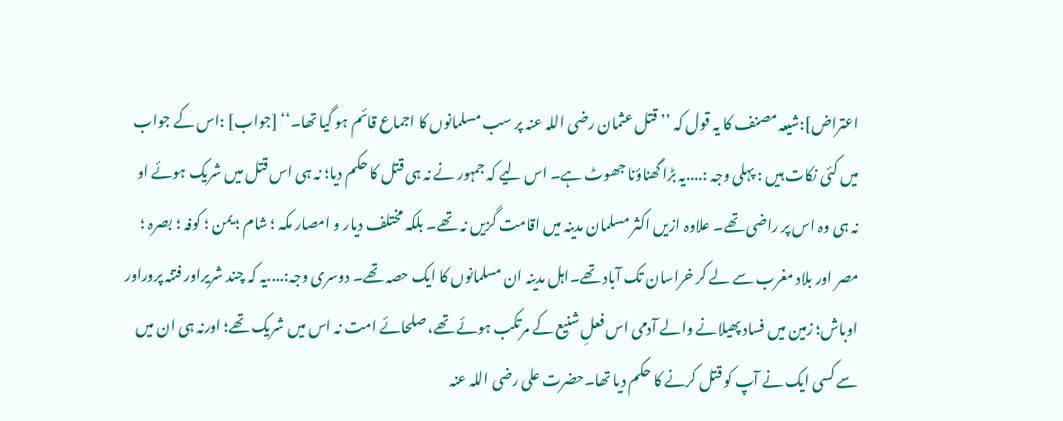اعتراض]:شیعہ مصنف کا یہ قول کہ ’’ قتل عثمان رضی اللہ عنہ پر سب مسلمانوں کا اجماع قائم ہو گیا تھا۔‘‘ [جواب] :اس کے جواب میں کئی نکات ہیں : پہلی وجہ :....یہ بڑا گھناؤنا جھوٹ ہے۔ اس لیے کہ جمہور نے نہ ہی قتل کا حکم دیا؛ نہ ہی اس قتل میں شریک ہوئے او نہ ہی وہ اس پر راضی تھے۔ علاوہ ازیں اکثر مسلمان مدینہ میں اقامت گزیں نہ تھے۔ بلکہ مختلف دیار و امصار مکہ ؛ شام ؛ یمن ؛ کوفہ ؛ بصرہ ؛ مصر اور بلاد مغرب سے لے کر خراسان تک آباد تھے۔اہل مدینہ ان مسلمانوں کا ایک حصہ تھے۔ دوسری وجہ:....یہ کہ چند شریراور فتنہ پروراور اوباش؛ زمین میں فساد پھیلانے والے آدمی اس فعلِ شنیع کے مرتکب ہوئے تھے، صلحائے امت نہ اس میں شریک تھے؛ اورنہ ہی ان میں سے کسی ایک نے آپ کو قتل کرنے کا حکم دیا تھا۔حضرت علی رضی اللہ عنہ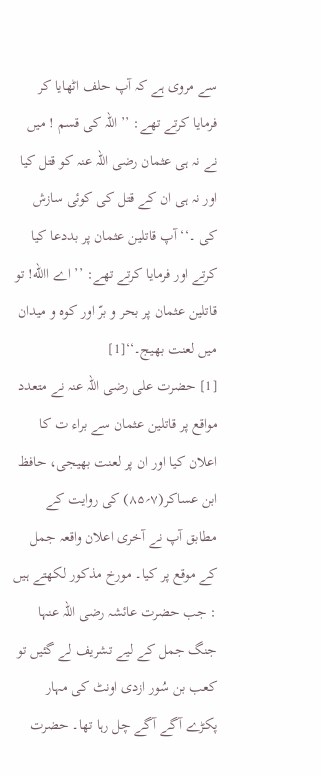سے مروی ہے کہ آپ حلف اٹھایا کر فرمایا کرتے تھے: ’’ اللہ کی قسم ! میں نے نہ ہی عثمان رضی اللہ عنہ کو قتل کیا اور نہ ہی ان کے قتل کی کوئی سازش کی ۔‘‘ آپ قاتلین عثمان پر بددعا کیا کرتے اور فرمایا کرتے تھے: ’’ اے االله! تو قاتلین عثمان پر بحر و برّ اور کوہ و میدان میں لعنت بھیج۔‘‘[1]
[1] حضرت علی رضی اللہ عنہ نے متعدد مواقع پر قاتلین عثمان سے براء ت کا اعلان کیا اور ان پر لعنت بھیجی، حافظ ابن عساکر(۷؍۸۵) کی روایت کے مطابق آپ نے آخری اعلان واقعہ جمل کے موقع پر کیا۔ مورخ مذکور لکھتے ہیں : جب حضرت عائشہ رضی اللہ عنہا جنگ جمل کے لیے تشریف لے گئیں تو کعب بن سُور ازدی اونٹ کی مہار پکڑے آگے آگے چل رہا تھا۔ حضرت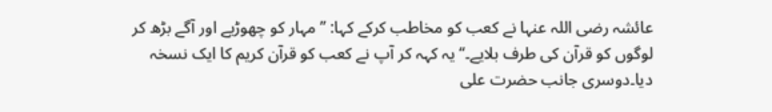عائشہ رضی اللہ عنہا نے کعب کو مخاطب کرکے کہا: ’’ مہار کو چھوڑیے اور آگے بڑھ کر لوگوں کو قرآن کی طرف بلایے۔‘‘ یہ کہہ کر آپ نے کعب کو قرآن کریم کا ایک نسخہ دیا۔دوسری جانب حضرت علی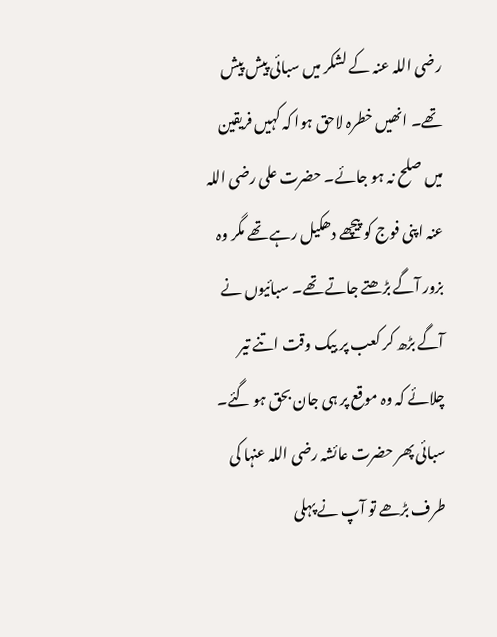رضی اللہ عنہ کے لشکر میں سبائی پیش پیش تھے۔ انھیں خطرہ لاحق ہوا کہ کہیں فریقین میں صلح نہ ہو جائے۔ حضرت علی رضی اللہ عنہ اپنی فوج کو پیچھے دھکیل رہے تھے مگر وہ بزور آگے بڑھتے جاتے تھے۔ سبائیوں نے آگے بڑھ کر کعب پر بیک وقت اتنے تیر چلائے کہ وہ موقع پر ہی جان بحق ہو گئے۔ سبائی پھر حضرت عائشہ رضی اللہ عنہا کی طرف بڑھے تو آپ نے پہلی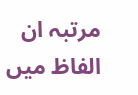مرتبہ ان الفاظ میں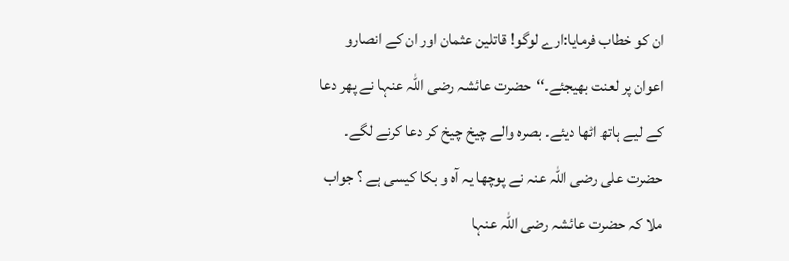ان کو خطاب فرمایا:ارے لوگو! قاتلین عثمان اور ان کے انصارو اعوان پر لعنت بھیجئے۔‘‘حضرت عائشہ رضی اللہ عنہا نے پھر دعا کے لیے ہاتھ اٹھا دیئے۔ بصرہ والے چیخ چیخ کر دعا کرنے لگے۔ حضرت علی رضی اللہ عنہ نے پوچھا یہ آہ و بکا کیسی ہے ؟ جواب ملا کہ حضرت عائشہ رضی اللہ عنہا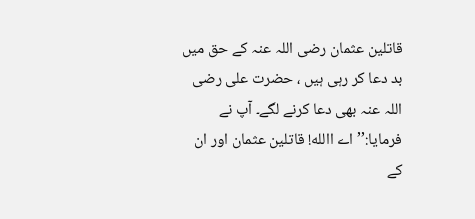قاتلین عثمان رضی اللہ عنہ کے حق میں بد دعا کر رہی ہیں ، حضرت علی رضی اللہ عنہ بھی دعا کرنے لگے۔ آپ نے فرمایا:’’ اے االله! قاتلین عثمان اور ان کے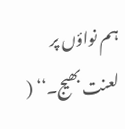ہم نواؤں پر لعنت بھیج۔‘‘ (